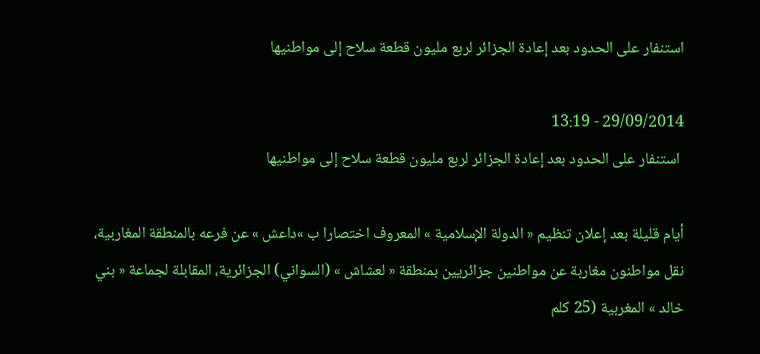استنفار على الحدود بعد إعادة الجزائر لربع مليون قطعة سلاح إلى مواطنيها

29/09/2014 - 13:19
 استنفار على الحدود بعد إعادة الجزائر لربع مليون قطعة سلاح إلى مواطنيها

أيام قليلة بعد إعلان تنظيم « الدولة الإسلامية » المعروف اختصارا ب »داعش » عن فرعه بالمنطقة المغاربية، نقل مواطنون مغاربة عن مواطنين جزائريين بمنطقة « لعشاش » (السواني) الجزائرية، المقابلة لجماعة « بني خالد » المغربية (25 كلم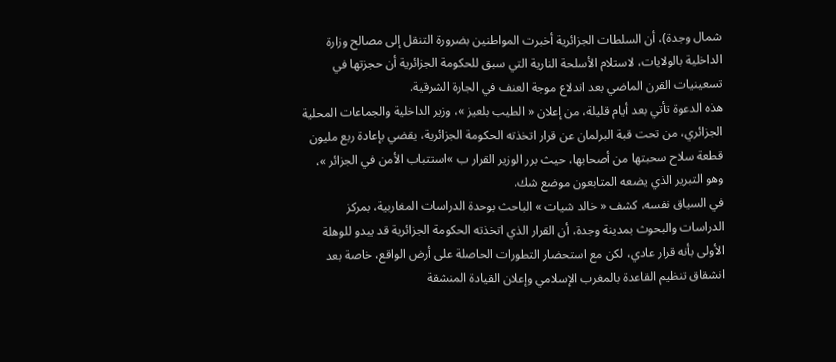شمال وجدة)، أن السلطات الجزائرية أخبرت المواطنين بضرورة التنقل إلى مصالح وزارة الداخلية بالولايات، لاستلام الأسلحة النارية التي سبق للحكومة الجزائرية أن حجزتها في تسعينيات القرن الماضي بعد اندلاع موجة العنف في الجارة الشرقية.
هذه الدعوة تأتي بعد أيام قليلة، من إعلان « الطيب بلعيز »، وزير الداخلية والجماعات المحلية الجزائري، من تحت قبة البرلمان عن قرار اتخذته الحكومة الجزائرية، يقضي بإعادة ربع مليون قطعة سلاح سحبتها من أصحابها، حيث برر الوزير القرار ب »استتباب الأمن في الجزائر »، وهو التبرير الذي يضعه المتابعون موضع شك.
في السياق نفسه، كشف « خالد شيات » الباحث بوحدة الدراسات المغاربية، بمركز الدراسات والبحوث بمدينة وجدة، أن القرار الذي اتخذته الحكومة الجزائرية قد يبدو للوهلة الأولى بأنه قرار عادي، لكن مع استحضار التطورات الحاصلة على أرض الواقع، خاصة بعد انشقاق تنظيم القاعدة بالمغرب الإسلامي وإعلان القيادة المنشقة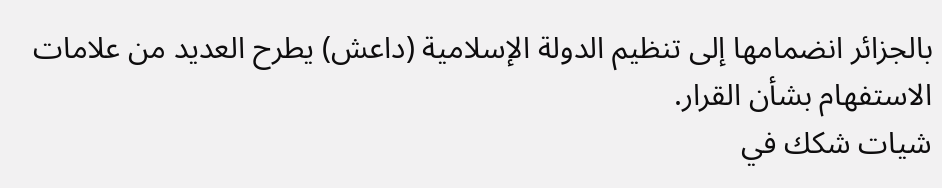بالجزائر انضمامها إلى تنظيم الدولة الإسلامية (داعش) يطرح العديد من علامات الاستفهام بشأن القرار.
شيات شكك في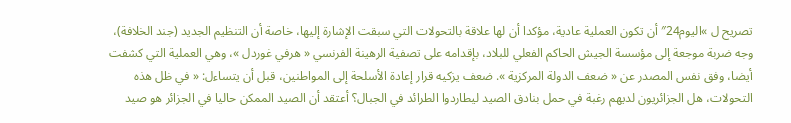تصريح ل »اليوم24″ أن تكون العملية عادية، مؤكدا أن لها علاقة بالتحولات التي سبقت الإشارة إليها، خاصة أن التنظيم الجديد (جند الخلافة)، وجه ضربة موجعة إلى مؤسسة الجيش الحاكم الفعلي للبلاد، بإقدامه على تصفية الرهينة الفرنسي « هرفي غوردل »، وهي العملية التي كشفت أيضا، وفق نفس المصدر عن « ضعف الدولة المركزية ». ضعف يزكيه قرار إعادة الأسلحة إلى المواطنين، قبل أن يتساءل: « في ظل هذه التحولات، هل الجزائريون لديهم رغبة في حمل بنادق الصيد ليطاردوا الطرائد في الجبال؟ أعتقد أن الصيد الممكن حاليا في الجزائر هو صيد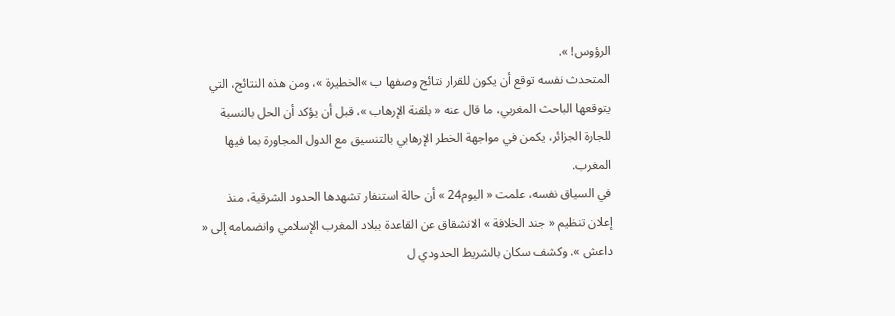الرؤوس! ».
المتحدث نفسه توقع أن يكون للقرار نتائج وصفها ب »الخطيرة »، ومن هذه النتائج، التي يتوقعها الباحث المغربي، ما قال عنه « بلقنة الإرهاب »، قبل أن يؤكد أن الحل بالنسبة للجارة الجزائر، يكمن في مواجهة الخطر الإرهابي بالتنسيق مع الدول المجاورة بما فيها المغرب.
في السياق نفسه، علمت « اليوم24 » أن حالة استنفار تشهدها الحدود الشرقية، منذ إعلان تنظيم « جند الخلافة » الانشقاق عن القاعدة ببلاد المغرب الإسلامي وانضمامه إلى « داعش ». وكشف سكان بالشريط الحدودي ل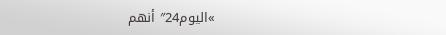»اليوم24″ أنهم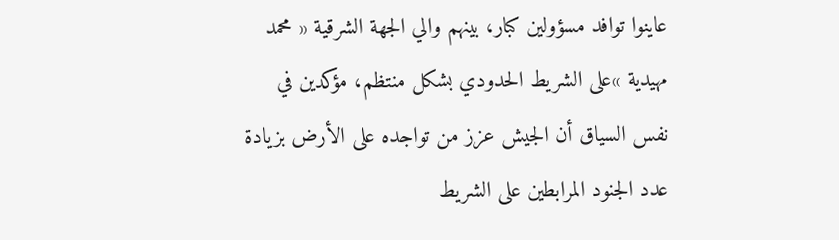عاينوا توافد مسؤولين كبار، بينهم والي الجهة الشرقية « محمد مهيدية »على الشريط الحدودي بشكل منتظم، مؤكدين في نفس السياق أن الجيش عزز من تواجده على الأرض بزيادة عدد الجنود المرابطين على الشريط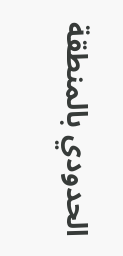الحدودي بالمنطقة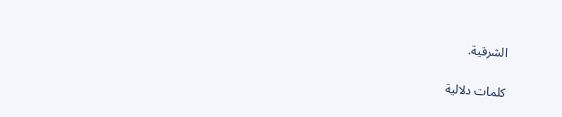الشرقية.

كلمات دلالية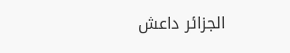الجزائر داعش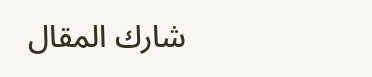شارك المقال